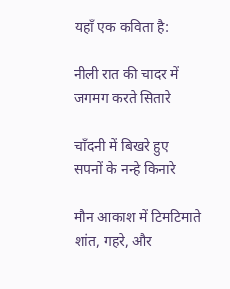यहाँ एक कविता है:

नीली रात की चादर में
जगमग करते सितारे

चाँदनी में बिखरे हुए
सपनों के नन्हे किनारे

मौन आकाश में टिमटिमाते
शांत, गहरे, और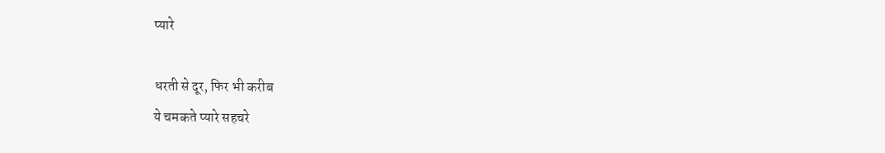प्यारे

धरती से दूर, फिर भी करीब
ये चमकते प्यारे सहचरे